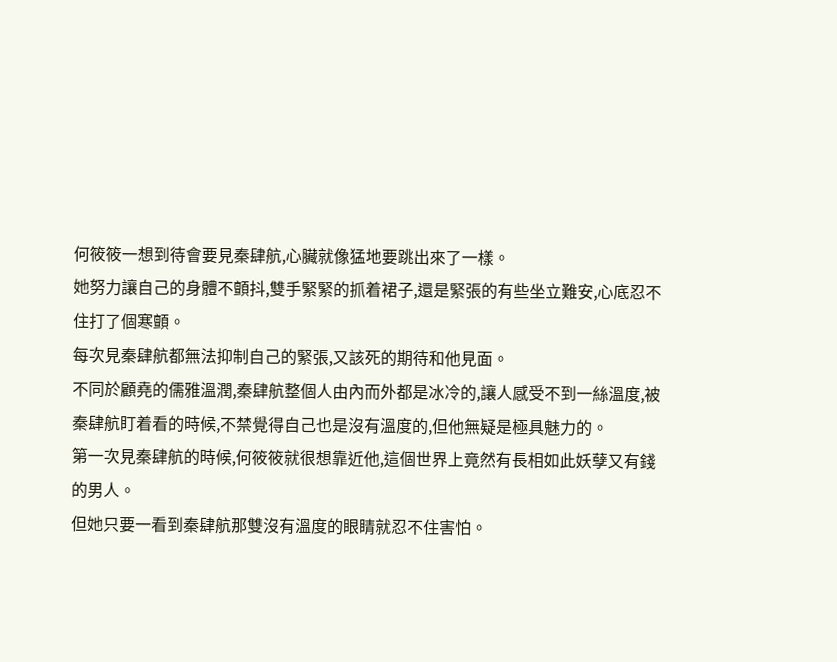何筱筱一想到待會要見秦肆航,心臟就像猛地要跳出來了一樣。
她努力讓自己的身體不顫抖,雙手緊緊的抓着裙子,還是緊張的有些坐立難安,心底忍不住打了個寒顫。
每次見秦肆航都無法抑制自己的緊張,又該死的期待和他見面。
不同於顧堯的儒雅溫潤,秦肆航整個人由內而外都是冰冷的,讓人感受不到一絲溫度,被秦肆航盯着看的時候,不禁覺得自己也是沒有溫度的,但他無疑是極具魅力的。
第一次見秦肆航的時候,何筱筱就很想靠近他,這個世界上竟然有長相如此妖孽又有錢的男人。
但她只要一看到秦肆航那雙沒有溫度的眼睛就忍不住害怕。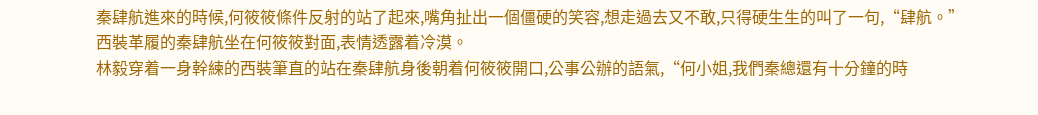秦肆航進來的時候,何筱筱條件反射的站了起來,嘴角扯出一個僵硬的笑容,想走過去又不敢,只得硬生生的叫了一句,“肆航。”
西裝革履的秦肆航坐在何筱筱對面,表情透露着冷漠。
林毅穿着一身幹練的西裝筆直的站在秦肆航身後朝着何筱筱開口,公事公辦的語氣,“何小姐,我們秦總還有十分鐘的時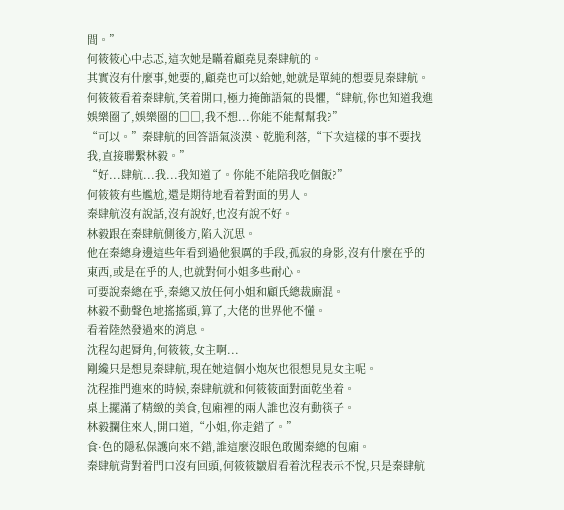間。”
何筱筱心中忐忑,這次她是瞞着顧堯見秦肆航的。
其實沒有什麼事,她要的,顧堯也可以給她,她就是單純的想要見秦肆航。
何筱筱看着秦肆航,笑着開口,極力掩飾語氣的畏懼,“肆航,你也知道我進娛樂圈了,娛樂圈的□□,我不想...你能不能幫幫我?”
“可以。”秦肆航的回答語氣淡漠、乾脆利落,“下次這樣的事不要找我,直接聯繫林毅。”
“好...肆航...我...我知道了。你能不能陪我吃個飯?”
何筱筱有些尷尬,還是期待地看着對面的男人。
秦肆航沒有說話,沒有說好,也沒有說不好。
林毅跟在秦肆航側後方,陷入沉思。
他在秦總身邊這些年看到過他狠厲的手段,孤寂的身影,沒有什麼在乎的東西,或是在乎的人,也就對何小姐多些耐心。
可要說秦總在乎,秦總又放任何小姐和顧氏總裁廝混。
林毅不動聲色地搖搖頭,算了,大佬的世界他不懂。
看着陸然發過來的消息。
沈程勾起脣角,何筱筱,女主啊...
剛纔只是想見秦肆航,現在她這個小炮灰也很想見見女主呢。
沈程推門進來的時候,秦肆航就和何筱筱面對面乾坐着。
桌上擺滿了精緻的美食,包廂裡的兩人誰也沒有動筷子。
林毅攔住來人,開口道,“小姐,你走錯了。”
食·色的隱私保護向來不錯,誰這麼沒眼色敢闖秦總的包廂。
秦肆航背對着門口沒有回頭,何筱筱皺眉看着沈程表示不悅,只是秦肆航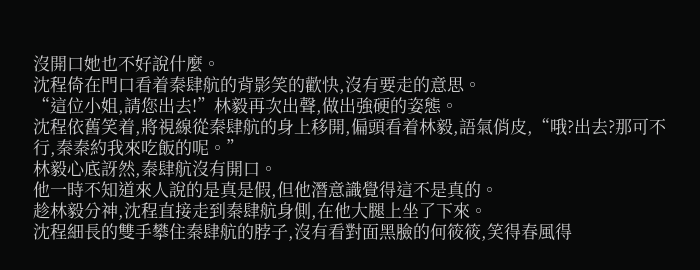沒開口她也不好說什麼。
沈程倚在門口看着秦肆航的背影笑的歡快,沒有要走的意思。
“這位小姐,請您出去!”林毅再次出聲,做出強硬的姿態。
沈程依舊笑着,將視線從秦肆航的身上移開,偏頭看着林毅,語氣俏皮,“哦?出去?那可不行,秦秦約我來吃飯的呢。”
林毅心底訝然,秦肆航沒有開口。
他一時不知道來人說的是真是假,但他潛意識覺得這不是真的。
趁林毅分神,沈程直接走到秦肆航身側,在他大腿上坐了下來。
沈程細長的雙手攀住秦肆航的脖子,沒有看對面黑臉的何筱筱,笑得春風得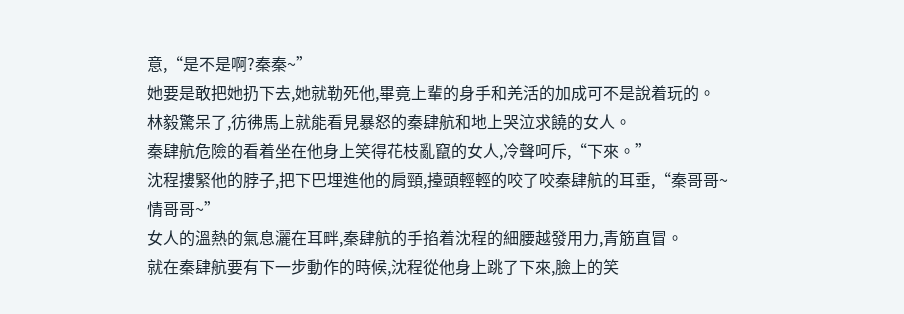意,“是不是啊?秦秦~”
她要是敢把她扔下去,她就勒死他,畢竟上輩的身手和羌活的加成可不是說着玩的。
林毅驚呆了,彷彿馬上就能看見暴怒的秦肆航和地上哭泣求饒的女人。
秦肆航危險的看着坐在他身上笑得花枝亂竄的女人,冷聲呵斥,“下來。”
沈程摟緊他的脖子,把下巴埋進他的肩頸,擡頭輕輕的咬了咬秦肆航的耳垂,“秦哥哥~情哥哥~”
女人的溫熱的氣息灑在耳畔,秦肆航的手掐着沈程的細腰越發用力,青筋直冒。
就在秦肆航要有下一步動作的時候,沈程從他身上跳了下來,臉上的笑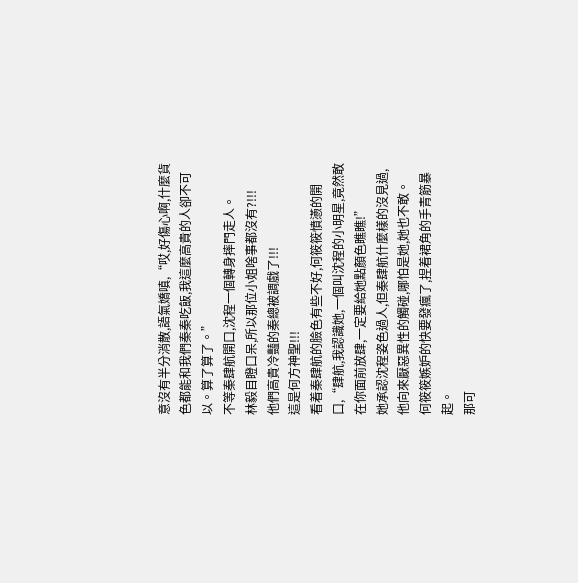意沒有半分消散,語氣嬌嗔,“哎,好傷心啊,什麼貨色都能和我們秦秦吃飯,我這麼高貴的人卻不可以。算了算了。”
不等秦肆航開口,沈程一個轉身摔門走人。
林毅目瞪口呆,所以那位小姐啥事都沒有?!!!
他們高貴冷豔的秦總被調戲了!!!
這是何方神聖!!!
看着秦肆航的臉色有些不好,何筱筱憤懣的開口,“肆航,我認識她,一個叫沈程的小明星,竟然敢在你面前放肆,一定要給她點顏色瞧瞧!”
她承認沈程姿色過人,但秦肆航什麼樣的沒見過,他向來厭惡異性的觸碰,哪怕是她,她也不敢。
何筱筱嫉妒的快要發瘋了,捏着裙角的手青筋暴起。
那可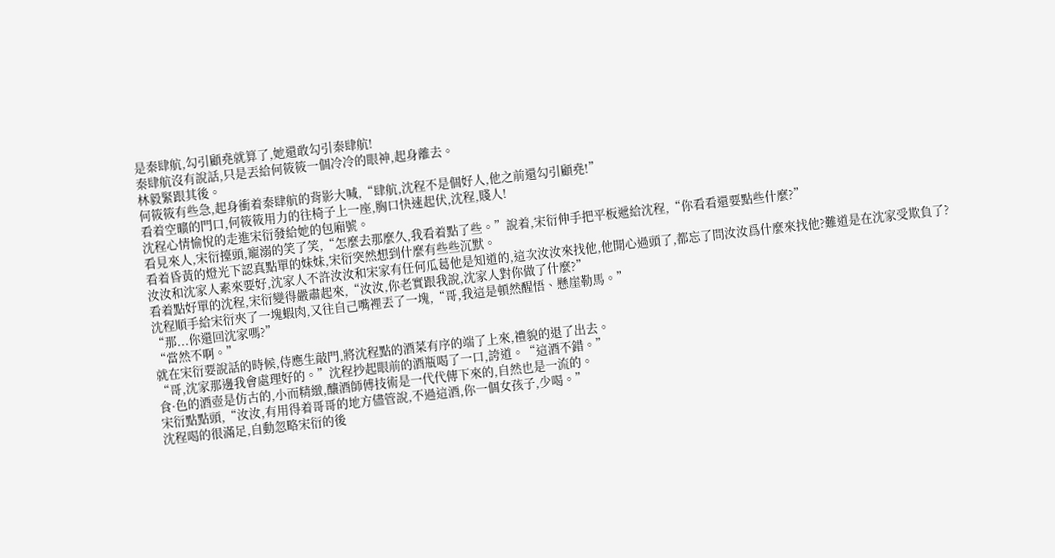是秦肆航,勾引顧堯就算了,她還敢勾引秦肆航!
秦肆航沒有說話,只是丟給何筱筱一個冷冷的眼神,起身離去。
林毅緊跟其後。
何筱筱有些急,起身衝着秦肆航的背影大喊,“肆航,沈程不是個好人,他之前還勾引顧堯!”
看着空曠的門口,何筱筱用力的往椅子上一座,胸口快速起伏,沈程,賤人!
沈程心情愉悅的走進宋衍發給她的包廂號。
看見來人,宋衍擡頭,寵溺的笑了笑,“怎麼去那麼久,我看着點了些。”說着,宋衍伸手把平板遞給沈程,“你看看還要點些什麼?”
看着昏黃的燈光下認真點單的妹妹,宋衍突然想到什麼有些些沉默。
汝汝和沈家人素來要好,沈家人不許汝汝和宋家有任何瓜葛他是知道的,這次汝汝來找他,他開心過頭了,都忘了問汝汝爲什麼來找他?難道是在沈家受欺負了?
看着點好單的沈程,宋衍變得嚴肅起來,“汝汝,你老實跟我說,沈家人對你做了什麼?”
沈程順手給宋衍夾了一塊蝦肉,又往自己嘴裡丟了一塊,“哥,我這是頓然醒悟、懸崖勒馬。”
“那...你還回沈家嗎?”
“當然不啊。”
就在宋衍要說話的時候,侍應生敲門,將沈程點的酒菜有序的端了上來,禮貌的退了出去。
“哥,沈家那邊我會處理好的。”沈程抄起眼前的酒瓶喝了一口,誇道。“這酒不錯。”
食·色的酒壺是仿古的,小而精緻,釀酒師傅技術是一代代傳下來的,自然也是一流的。
宋衍點點頭,“汝汝,有用得着哥哥的地方儘管說,不過這酒,你一個女孩子,少喝。”
沈程喝的很滿足,自動忽略宋衍的後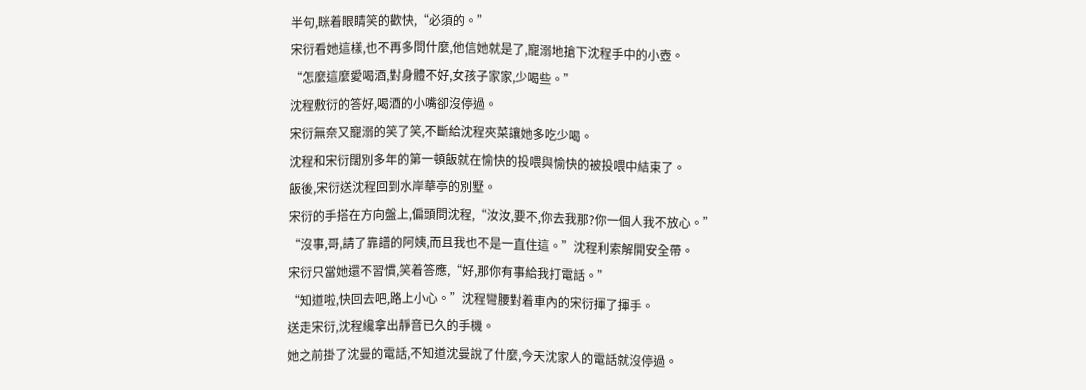半句,眯着眼睛笑的歡快,“必須的。”
宋衍看她這樣,也不再多問什麼,他信她就是了,寵溺地搶下沈程手中的小壺。
“怎麼這麼愛喝酒,對身體不好,女孩子家家,少喝些。”
沈程敷衍的答好,喝酒的小嘴卻沒停過。
宋衍無奈又寵溺的笑了笑,不斷給沈程夾菜讓她多吃少喝。
沈程和宋衍闊別多年的第一頓飯就在愉快的投喂與愉快的被投喂中結束了。
飯後,宋衍送沈程回到水岸華亭的別墅。
宋衍的手搭在方向盤上,偏頭問沈程,“汝汝,要不,你去我那?你一個人我不放心。”
“沒事,哥,請了靠譜的阿姨,而且我也不是一直住這。”沈程利索解開安全帶。
宋衍只當她還不習慣,笑着答應,“好,那你有事給我打電話。”
“知道啦,快回去吧,路上小心。”沈程彎腰對着車內的宋衍揮了揮手。
送走宋衍,沈程纔拿出靜音已久的手機。
她之前掛了沈曼的電話,不知道沈曼說了什麼,今天沈家人的電話就沒停過。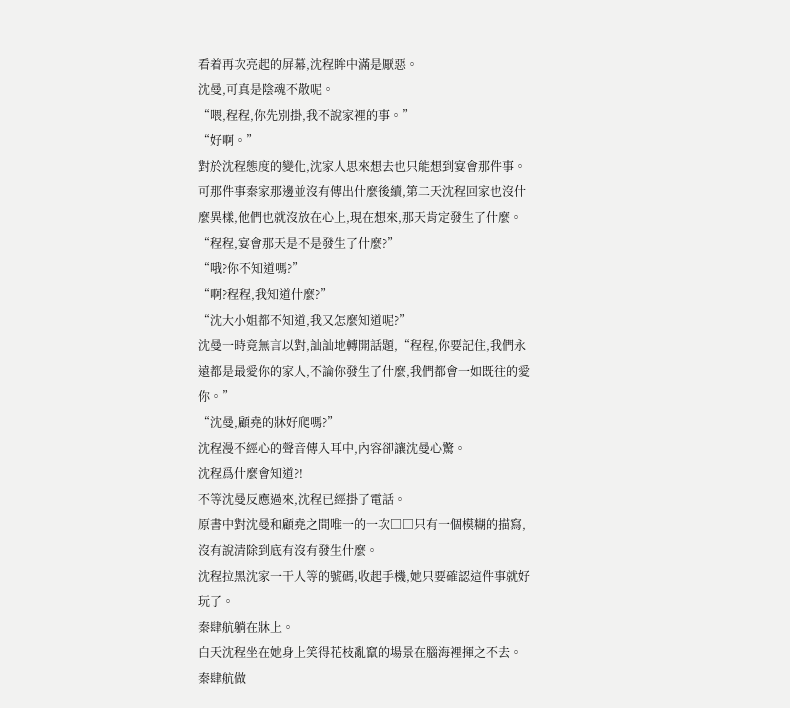看着再次亮起的屏幕,沈程眸中滿是厭惡。
沈曼,可真是陰魂不散呢。
“喂,程程,你先別掛,我不說家裡的事。”
“好啊。”
對於沈程態度的變化,沈家人思來想去也只能想到宴會那件事。
可那件事秦家那邊並沒有傳出什麼後續,第二天沈程回家也沒什麼異樣,他們也就沒放在心上,現在想來,那天肯定發生了什麼。
“程程,宴會那天是不是發生了什麼?”
“哦?你不知道嗎?”
“啊?程程,我知道什麼?”
“沈大小姐都不知道,我又怎麼知道呢?”
沈曼一時竟無言以對,訕訕地轉開話題,“程程,你要記住,我們永遠都是最愛你的家人,不論你發生了什麼,我們都會一如既往的愛你。”
“沈曼,顧堯的牀好爬嗎?”
沈程漫不經心的聲音傳入耳中,內容卻讓沈曼心驚。
沈程爲什麼會知道?!
不等沈曼反應過來,沈程已經掛了電話。
原書中對沈曼和顧堯之間唯一的一次□□只有一個模糊的描寫,沒有說清除到底有沒有發生什麼。
沈程拉黑沈家一干人等的號碼,收起手機,她只要確認這件事就好玩了。
秦肆航躺在牀上。
白天沈程坐在她身上笑得花枝亂竄的場景在腦海裡揮之不去。
秦肆航做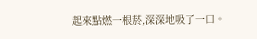起來點燃一根菸,深深地吸了一口。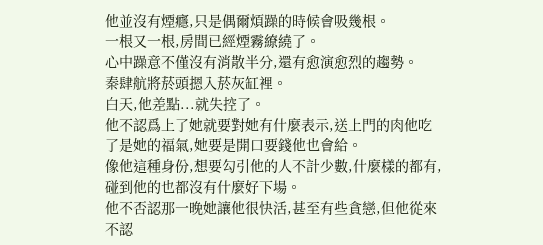他並沒有煙癮,只是偶爾煩躁的時候會吸幾根。
一根又一根,房間已經煙霧繚繞了。
心中躁意不僅沒有消散半分,還有愈演愈烈的趨勢。
秦肆航將菸頭摁入菸灰缸裡。
白天,他差點...就失控了。
他不認爲上了她就要對她有什麼表示,送上門的肉他吃了是她的福氣,她要是開口要錢他也會給。
像他這種身份,想要勾引他的人不計少數,什麼樣的都有,碰到他的也都沒有什麼好下場。
他不否認那一晚她讓他很快活,甚至有些貪戀,但他從來不認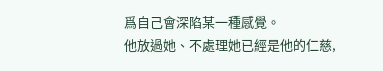爲自己會深陷某一種感覺。
他放過她、不處理她已經是他的仁慈,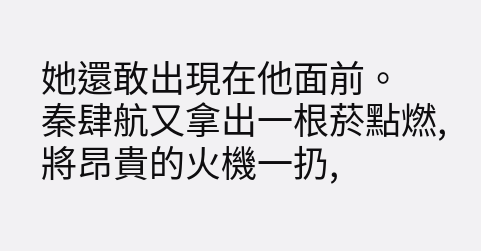她還敢出現在他面前。
秦肆航又拿出一根菸點燃,將昂貴的火機一扔,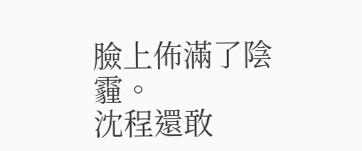臉上佈滿了陰霾。
沈程還敢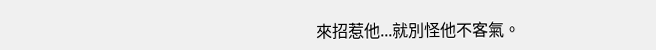來招惹他...就別怪他不客氣。